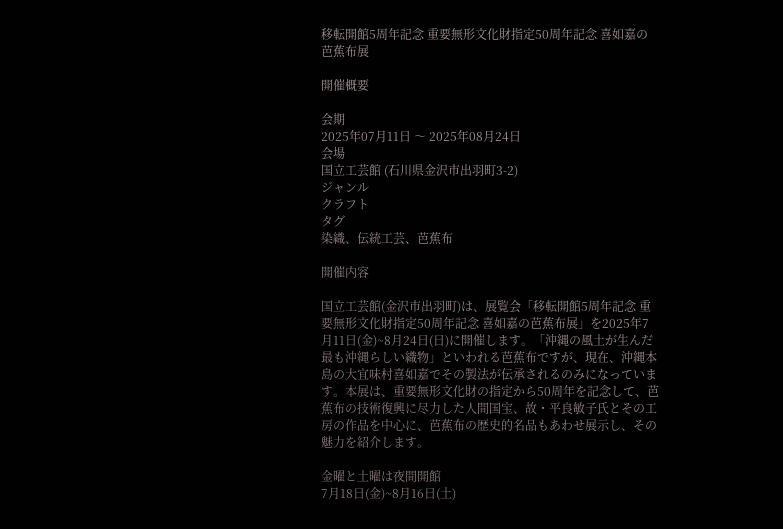移転開館5周年記念 重要無形文化財指定50周年記念 喜如嘉の芭蕉布展

開催概要

会期
2025年07月11日 〜 2025年08月24日
会場
国立工芸館 (石川県金沢市出羽町3-2)
ジャンル
クラフト
タグ
染織、伝統工芸、芭蕉布

開催内容

国立工芸館(金沢市出羽町)は、展覧会「移転開館5周年記念 重要無形文化財指定50周年記念 喜如嘉の芭蕉布展」を2025年7月11日(金)~8月24日(日)に開催します。「沖縄の風土が生んだ最も沖縄らしい織物」といわれる芭蕉布ですが、現在、沖縄本島の大宜味村喜如嘉でその製法が伝承されるのみになっています。本展は、重要無形文化財の指定から50周年を記念して、芭蕉布の技術復興に尽力した人間国宝、故・平良敏子氏とその工房の作品を中心に、芭蕉布の歴史的名品もあわせ展示し、その魅力を紹介します。

金曜と土曜は夜間開館
7月18日(金)~8月16日(土)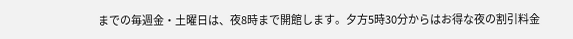までの毎週金・土曜日は、夜8時まで開館します。夕方5時30分からはお得な夜の割引料金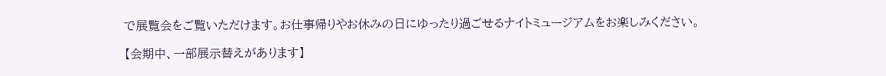で展覧会をご覧いただけます。お仕事帰りやお休みの日にゆったり過ごせるナイトミュージアムをお楽しみください。

【会期中、一部展示替えがあります】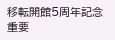移転開館5周年記念 重要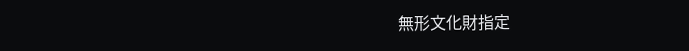無形文化財指定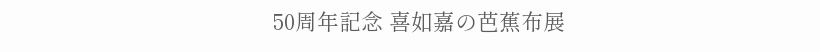50周年記念 喜如嘉の芭蕉布展